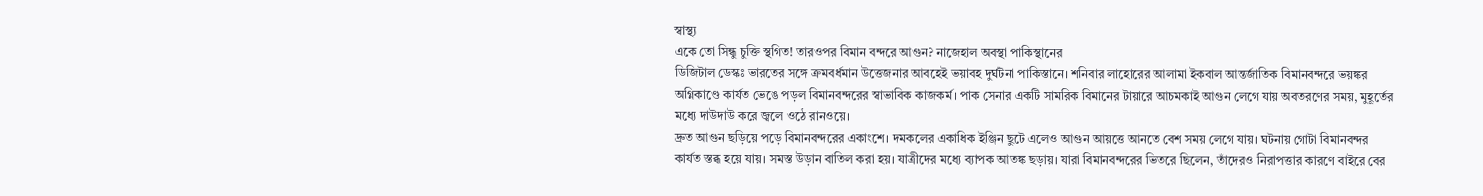স্বাস্থ্য
একে তো সিন্ধু চুক্তি স্থগিত! তারওপর বিমান বন্দরে আগুন? নাজেহাল অবস্থা পাকিস্থানের
ডিজিটাল ডেস্কঃ ভারতের সঙ্গে ক্রমবর্ধমান উত্তেজনার আবহেই ভয়াবহ দুর্ঘটনা পাকিস্তানে। শনিবার লাহোরের আলামা ইকবাল আন্তর্জাতিক বিমানবন্দরে ভয়ঙ্কর অগ্নিকাণ্ডে কার্যত ভেঙে পড়ল বিমানবন্দরের স্বাভাবিক কাজকর্ম। পাক সেনার একটি সামরিক বিমানের টায়ারে আচমকাই আগুন লেগে যায় অবতরণের সময়, মুহূর্তের মধ্যে দাউদাউ করে জ্বলে ওঠে রানওয়ে।
দ্রুত আগুন ছড়িয়ে পড়ে বিমানবন্দরের একাংশে। দমকলের একাধিক ইঞ্জিন ছুটে এলেও আগুন আয়ত্তে আনতে বেশ সময় লেগে যায়। ঘটনায় গোটা বিমানবন্দর কার্যত স্তব্ধ হয়ে যায়। সমস্ত উড়ান বাতিল করা হয়। যাত্রীদের মধ্যে ব্যাপক আতঙ্ক ছড়ায়। যারা বিমানবন্দরের ভিতরে ছিলেন, তাঁদেরও নিরাপত্তার কারণে বাইরে বের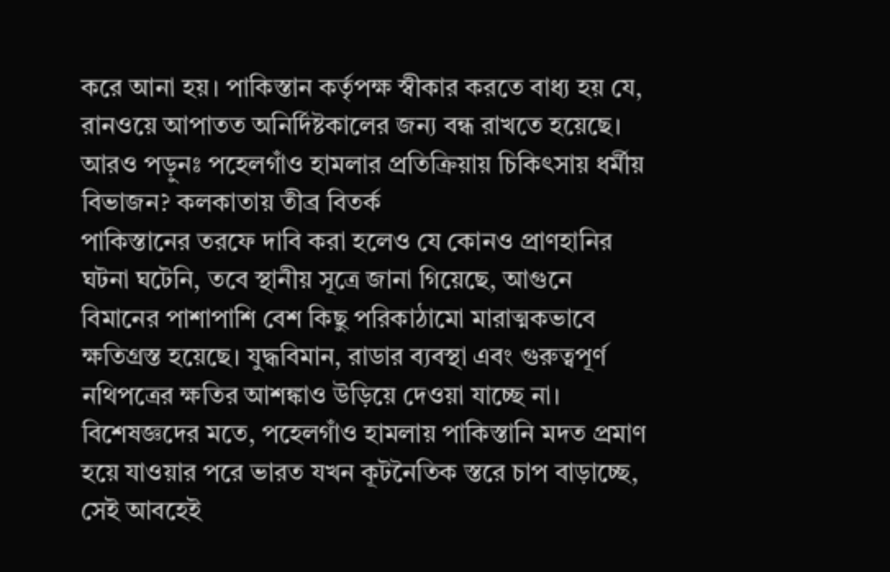করে আনা হয়। পাকিস্তান কর্তৃপক্ষ স্বীকার করতে বাধ্য হয় যে, রানওয়ে আপাতত অনির্দিষ্টকালের জন্য বন্ধ রাখতে হয়েছে।
আরও পড়ুনঃ পহেলগাঁও হামলার প্রতিক্রিয়ায় চিকিৎসায় ধর্মীয় বিভাজন? কলকাতায় তীব্র বিতর্ক
পাকিস্তানের তরফে দাবি করা হলেও যে কোনও প্রাণহানির ঘটনা ঘটেনি, তবে স্থানীয় সূত্রে জানা গিয়েছে, আগুনে বিমানের পাশাপাশি বেশ কিছু পরিকাঠামো মারাত্মকভাবে ক্ষতিগ্রস্ত হয়েছে। যুদ্ধবিমান, রাডার ব্যবস্থা এবং গুরুত্বপূর্ণ নথিপত্রের ক্ষতির আশঙ্কাও উড়িয়ে দেওয়া যাচ্ছে না।
বিশেষজ্ঞদের মতে, পহেলগাঁও হামলায় পাকিস্তানি মদত প্রমাণ হয়ে যাওয়ার পরে ভারত যখন কূটনৈতিক স্তরে চাপ বাড়াচ্ছে, সেই আবহেই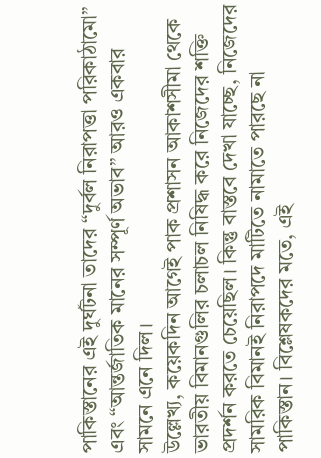পাকিস্তানের এই দুর্ঘটনা তাদের “দুর্বল নিরাপত্তা পরিকাঠামো” এবং “আন্তর্জাতিক মানের সম্পূর্ণ অভাব” আরও একবার সামনে এনে দিল।
উল্লেখ্য, কয়েকদিন আগেই পাক প্রশাসন আকাশসীমা থেকে ভারতীয় বিমানগুলির চলাচল নিষিদ্ধ করে নিজেদের শক্তি প্রদর্শন করতে চেয়েছিল। কিন্তু বাস্তবে দেখা যাচ্ছে, নিজেদের সামরিক বিমানই নিরাপদে মাটিতে নামাতে পারছে না পাকিস্তান। বিশ্লেষকদের মতে, এই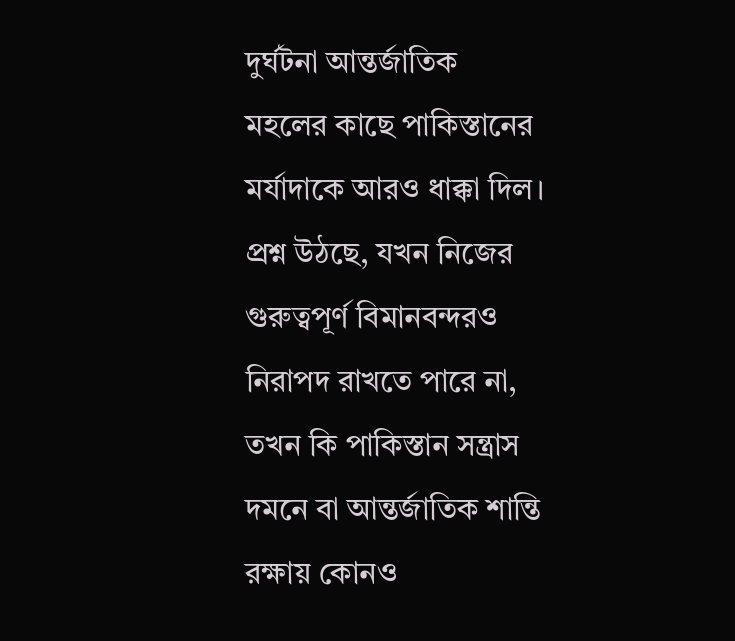দুর্ঘটনা আন্তর্জাতিক মহলের কাছে পাকিস্তানের মর্যাদাকে আরও ধাক্কা দিল।
প্রশ্ন উঠছে, যখন নিজের গুরুত্বপূর্ণ বিমানবন্দরও নিরাপদ রাখতে পারে না, তখন কি পাকিস্তান সন্ত্রাস দমনে বা আন্তর্জাতিক শান্তি রক্ষায় কোনও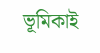ভূমিকাই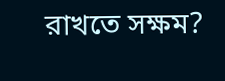রাখতে সক্ষম?